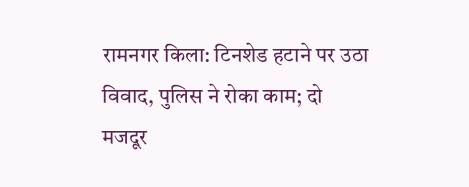रामनगर किला: टिनशेड हटाने पर उठा विवाद, पुलिस ने रोका काम; दो मजदूर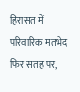हिरासत में
परिवारिक मतभेद फिर सतह पर,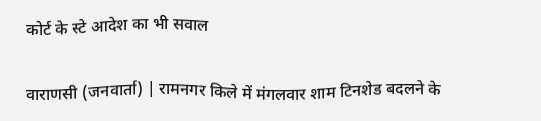कोर्ट के स्टे आदेश का भी सवाल

वाराणसी (जनवार्ता) | रामनगर किले में मंगलवार शाम टिनशेड बदलने के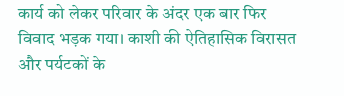कार्य को लेकर परिवार के अंदर एक बार फिर विवाद भड़क गया। काशी की ऐतिहासिक विरासत और पर्यटकों के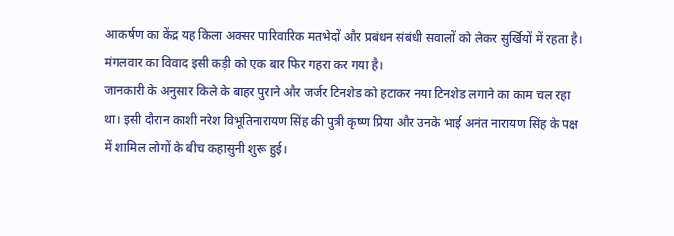आकर्षण का केंद्र यह किला अक्सर पारिवारिक मतभेदों और प्रबंधन संबंधी सवालों को लेकर सुर्खियों में रहता है। मंगलवार का विवाद इसी कड़ी को एक बार फिर गहरा कर गया है।
जानकारी के अनुसार किले के बाहर पुराने और जर्जर टिनशेड को हटाकर नया टिनशेड लगाने का काम चल रहा था। इसी दौरान काशी नरेश विभूतिनारायण सिंह की पुत्री कृष्ण प्रिया और उनके भाई अनंत नारायण सिंह के पक्ष में शामिल लोगों के बीच कहासुनी शुरू हुई।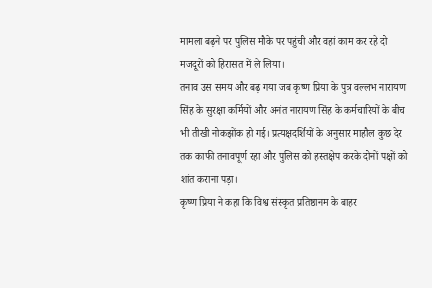मामला बढ़ने पर पुलिस मौके पर पहुंची और वहां काम कर रहे दो मजदूरों को हिरासत में ले लिया।
तनाव उस समय और बढ़ गया जब कृष्ण प्रिया के पुत्र वल्लभ नारायण सिंह के सुरक्षा कर्मियों और अनंत नारायण सिंह के कर्मचारियों के बीच भी तीखी नोकझोंक हो गई। प्रत्यक्षदर्शियों के अनुसार माहौल कुछ देर तक काफी तनावपूर्ण रहा और पुलिस को हस्तक्षेप करके दोनों पक्षों को शांत कराना पड़ा।
कृष्ण प्रिया ने कहा कि विश्व संस्कृत प्रतिष्ठानम के बाहर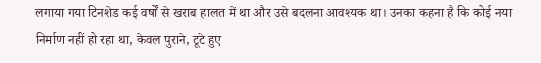लगाया गया टिनशेड कई वर्षों से खराब हालत में था और उसे बदलना आवश्यक था। उनका कहना है कि कोई नया निर्माण नहीं हो रहा था, केवल पुराने, टूटे हुए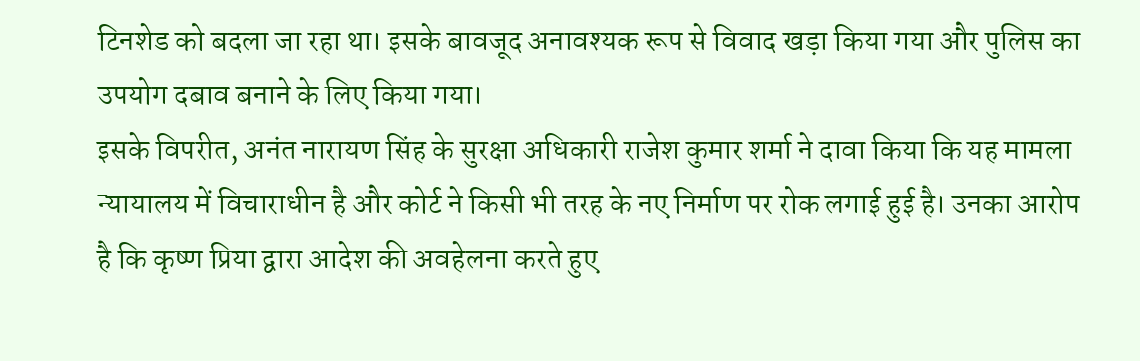टिनशेड को बदला जा रहा था। इसके बावजूद अनावश्यक रूप से विवाद खड़ा किया गया और पुलिस का उपयोग दबाव बनाने के लिए किया गया।
इसके विपरीत, अनंत नारायण सिंह के सुरक्षा अधिकारी राजेश कुमार शर्मा ने दावा किया कि यह मामला न्यायालय में विचाराधीन है और कोर्ट ने किसी भी तरह के नए निर्माण पर रोक लगाई हुई है। उनका आरोप है कि कृष्ण प्रिया द्वारा आदेश की अवहेलना करते हुए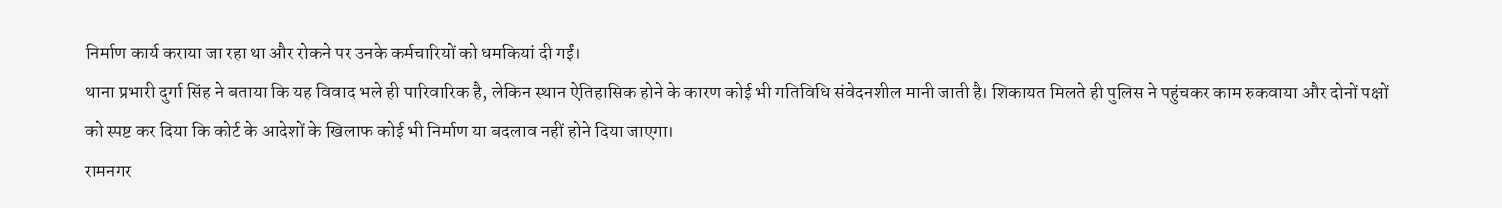निर्माण कार्य कराया जा रहा था और रोकने पर उनके कर्मचारियों को धमकियां दी गईं।
थाना प्रभारी दुर्गा सिंह ने बताया कि यह विवाद भले ही पारिवारिक है, लेकिन स्थान ऐतिहासिक होने के कारण कोई भी गतिविधि संवेदनशील मानी जाती है। शिकायत मिलते ही पुलिस ने पहुंचकर काम रुकवाया और दोनों पक्षों को स्पष्ट कर दिया कि कोर्ट के आदेशों के खिलाफ कोई भी निर्माण या बदलाव नहीं होने दिया जाएगा।
रामनगर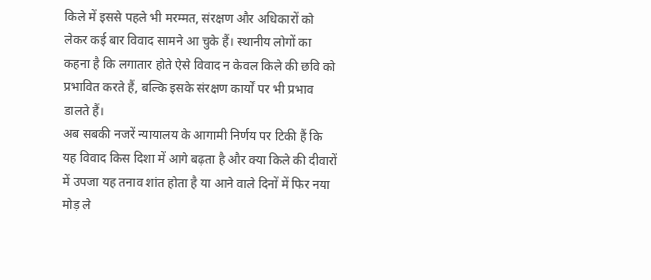किले में इससे पहले भी मरम्मत, संरक्षण और अधिकारों को लेकर कई बार विवाद सामने आ चुके हैं। स्थानीय लोगों का कहना है कि लगातार होते ऐसे विवाद न केवल किले की छवि को प्रभावित करते हैं, बल्कि इसके संरक्षण कार्यों पर भी प्रभाव डालते हैं।
अब सबकी नजरें न्यायालय के आगामी निर्णय पर टिकी हैं कि यह विवाद किस दिशा में आगे बढ़ता है और क्या किले की दीवारों में उपजा यह तनाव शांत होता है या आने वाले दिनों में फिर नया मोड़ ले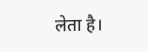लेता है।